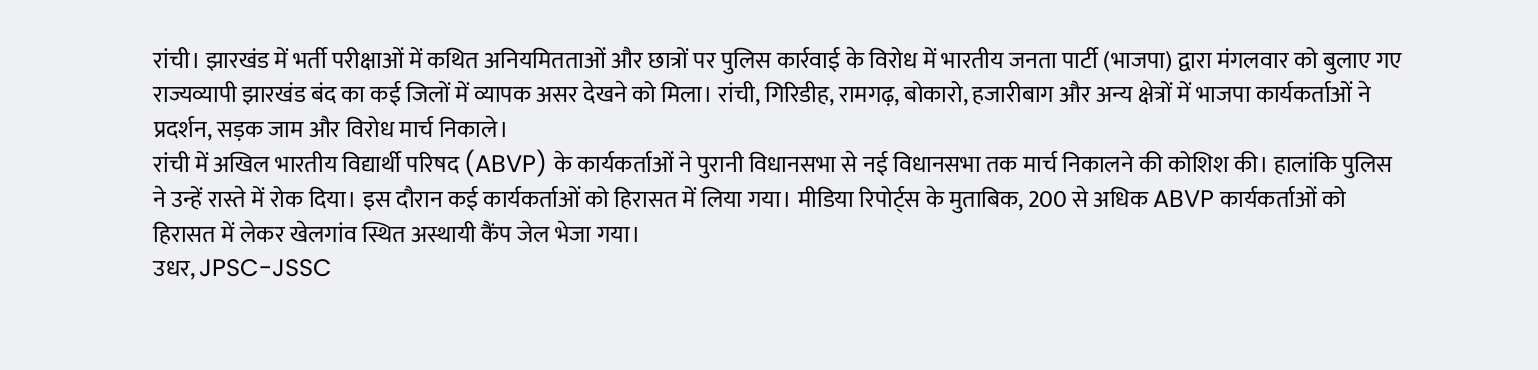रांची। झारखंड में भर्ती परीक्षाओं में कथित अनियमितताओं और छात्रों पर पुलिस कार्रवाई के विरोध में भारतीय जनता पार्टी (भाजपा) द्वारा मंगलवार को बुलाए गए राज्यव्यापी झारखंड बंद का कई जिलों में व्यापक असर देखने को मिला। रांची, गिरिडीह, रामगढ़, बोकारो, हजारीबाग और अन्य क्षेत्रों में भाजपा कार्यकर्ताओं ने प्रदर्शन, सड़क जाम और विरोध मार्च निकाले।
रांची में अखिल भारतीय विद्यार्थी परिषद (ABVP) के कार्यकर्ताओं ने पुरानी विधानसभा से नई विधानसभा तक मार्च निकालने की कोशिश की। हालांकि पुलिस ने उन्हें रास्ते में रोक दिया। इस दौरान कई कार्यकर्ताओं को हिरासत में लिया गया। मीडिया रिपोर्ट्स के मुताबिक, 200 से अधिक ABVP कार्यकर्ताओं को हिरासत में लेकर खेलगांव स्थित अस्थायी कैंप जेल भेजा गया।
उधर, JPSC-JSSC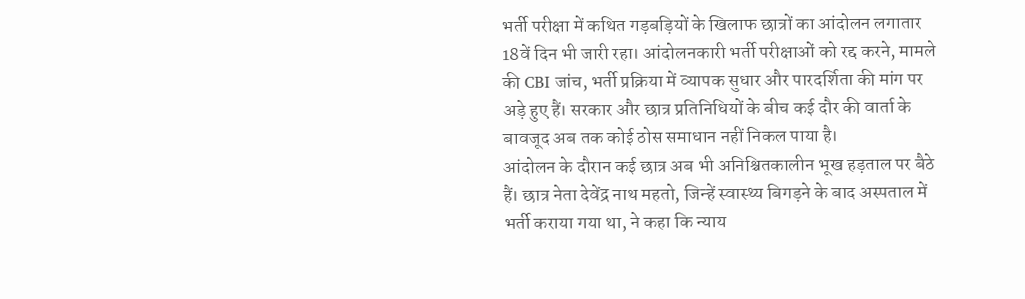भर्ती परीक्षा में कथित गड़बड़ियों के खिलाफ छात्रों का आंदोलन लगातार 18वें दिन भी जारी रहा। आंदोलनकारी भर्ती परीक्षाओं को रद्द करने, मामले की CBI जांच, भर्ती प्रक्रिया में व्यापक सुधार और पारदर्शिता की मांग पर अड़े हुए हैं। सरकार और छात्र प्रतिनिधियों के बीच कई दौर की वार्ता के बावजूद अब तक कोई ठोस समाधान नहीं निकल पाया है।
आंदोलन के दौरान कई छात्र अब भी अनिश्चितकालीन भूख हड़ताल पर बैठे हैं। छात्र नेता देवेंद्र नाथ महतो, जिन्हें स्वास्थ्य बिगड़ने के बाद अस्पताल में भर्ती कराया गया था, ने कहा कि न्याय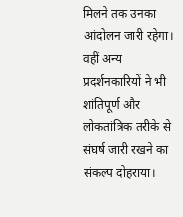मिलने तक उनका आंदोलन जारी रहेगा। वहीं अन्य प्रदर्शनकारियों ने भी शांतिपूर्ण और लोकतांत्रिक तरीके से संघर्ष जारी रखने का संकल्प दोहराया।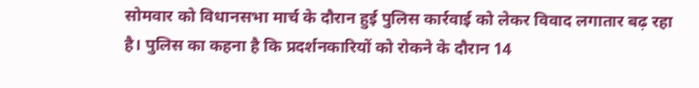सोमवार को विधानसभा मार्च के दौरान हुई पुलिस कार्रवाई को लेकर विवाद लगातार बढ़ रहा है। पुलिस का कहना है कि प्रदर्शनकारियों को रोकने के दौरान 14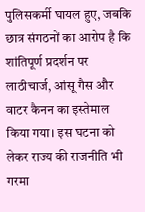पुलिसकर्मी घायल हुए, जबकि छात्र संगठनों का आरोप है कि शांतिपूर्ण प्रदर्शन पर लाठीचार्ज, आंसू गैस और वाटर कैनन का इस्तेमाल किया गया। इस घटना को लेकर राज्य की राजनीति भी गरमा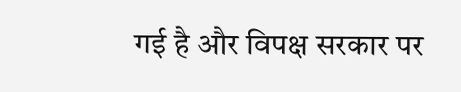गई है और विपक्ष सरकार पर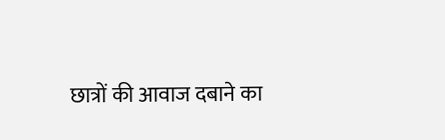छात्रों की आवाज दबाने का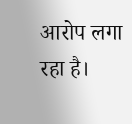आरोप लगा रहा है।